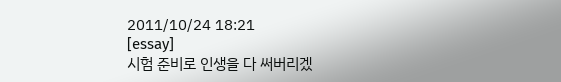2011/10/24 18:21
[essay]
시험 준비로 인생을 다 써버리겠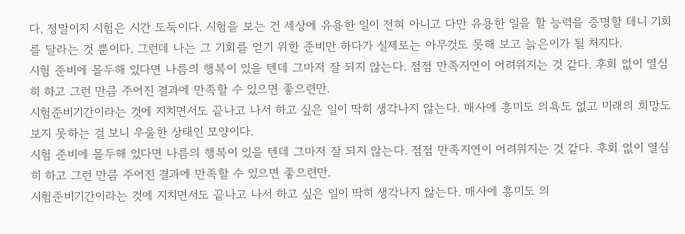다. 정말이지 시험은 시간 도둑이다. 시험을 보는 건 세상에 유용한 일이 전혀 아니고 다만 유용한 일을 할 능력을 증명할 테니 기회를 달라는 것 뿐이다. 그런데 나는 그 기회를 얻기 위한 준비만 하다가 실제로는 아무것도 못해 보고 늙은이가 될 처지다.
시험 준비에 몰두해 있다면 나름의 행복이 있을 텐데 그마저 잘 되지 않는다. 점점 만족지연이 어려워지는 것 같다. 후회 없이 열심히 하고 그런 만큼 주어진 결과에 만족할 수 있으면 좋으련만.
시험준비기간이라는 것에 지치면서도 끝나고 나서 하고 싶은 일이 딱히 생각나지 않는다. 매사에 흥미도 의욕도 없고 미래의 희망도 보지 못하는 걸 보니 우울한 상태인 모양이다.
시험 준비에 몰두해 있다면 나름의 행복이 있을 텐데 그마저 잘 되지 않는다. 점점 만족지연이 어려워지는 것 같다. 후회 없이 열심히 하고 그런 만큼 주어진 결과에 만족할 수 있으면 좋으련만.
시험준비기간이라는 것에 지치면서도 끝나고 나서 하고 싶은 일이 딱히 생각나지 않는다. 매사에 흥미도 의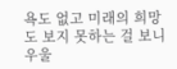욕도 없고 미래의 희망도 보지 못하는 걸 보니 우울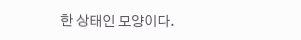한 상태인 모양이다.